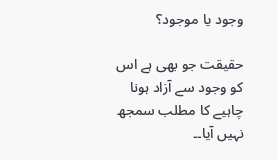وجود یا موجود؟

حقیقت جو بھی ہے اس کو وجود سے آزاد ہونا چاہیے کا مطلب سمجھ نہیں آیا۔۔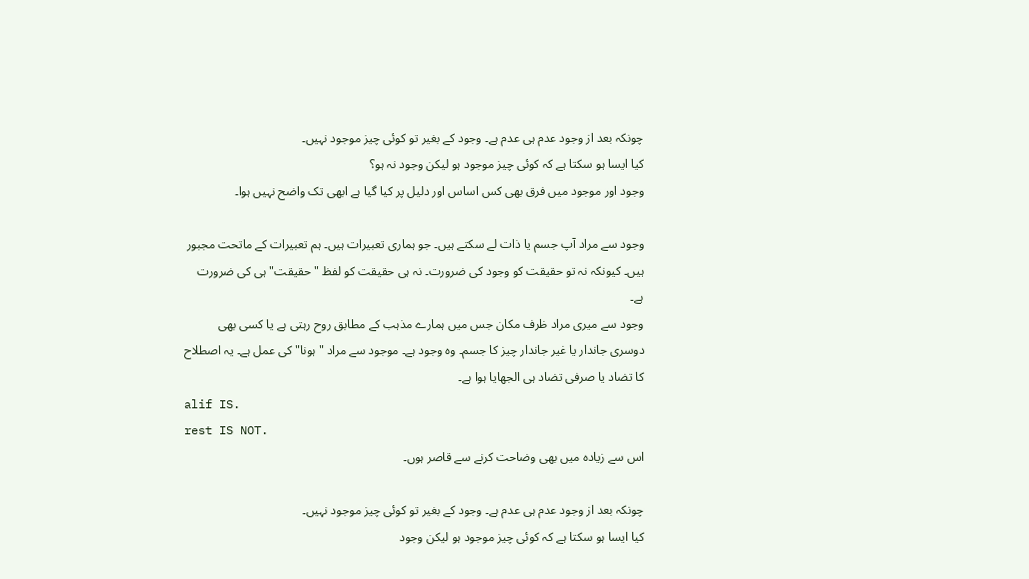چونکہ بعد از وجود عدم ہی عدم ہے۔ وجود کے بغیر تو کوئی چیز موجود نہیں۔
کیا ایسا ہو سکتا ہے کہ کوئی چیز موجود ہو لیکن وجود نہ ہو؟
وجود اور موجود میں فرق بھی کس اساس اور دلیل پر کیا گیا ہے ابھی تک واضح نہیں ہوا۔

وجود سے مراد آپ جسم یا ذات لے سکتے ہیں۔ جو ہماری تعبیرات ہیں۔ ہم تعبیرات کے ماتحت مجبور ہیں۔ کیونکہ نہ تو حقیقت کو وجود کی ضرورت۔ نہ ہی حقیقت کو لفظ "حقیقت" ہی کی ضرورت ہے۔
وجود سے میری مراد ظرف مکان جس میں ہمارے مذہب کے مطابق روح رہتی ہے یا کسی بھی دوسری جاندار یا غیر جاندار چیز کا جسم۔ وہ وجود ہے۔ موجود سے مراد "ہونا" کی عمل ہے۔ یہ اصطلاح کا تضاد یا صرفی تضاد ہی الجھایا ہوا ہے۔
alif IS.
rest IS NOT.
اس سے زیادہ میں بھی وضاحت کرنے سے قاصر ہوں۔

چونکہ بعد از وجود عدم ہی عدم ہے۔ وجود کے بغیر تو کوئی چیز موجود نہیں۔
کیا ایسا ہو سکتا ہے کہ کوئی چیز موجود ہو لیکن وجود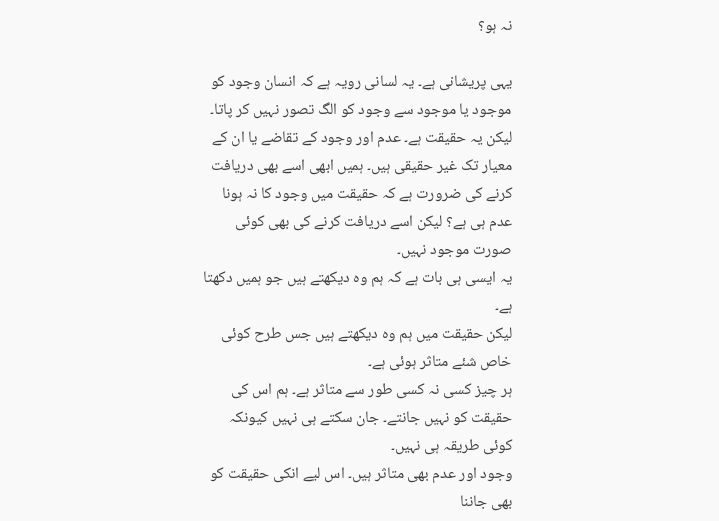نہ ہو؟

یہی پریشانی ہے۔ یہ لسانی رویہ ہے کہ انسان وجود کو موجود یا موجود سے وجود کو الگ تصور نہیں کر پاتا۔ لیکن یہ حقیقت ہے۔ عدم اور وجود کے تقاضے یا ان کے معیار تک غیر حقیقی ہیں۔ ہمیں ابھی اسے بھی دریافت کرنے کی ضرورت ہے کہ حقیقت میں وجود کا نہ ہونا عدم ہی ہے؟ لیکن اسے دریافت کرنے کی بھی کوئی صورت موجود نہیں۔
یہ ایسی ہی بات ہے کہ ہم وہ دیکھتے ہیں جو ہمیں دکھتا ہے۔
لیکن حقیقت میں ہم وہ دیکھتے ہیں جس طرح کوئی خاص شئے متاثر ہوئی ہے۔
ہر چیز کسی نہ کسی طور سے متاثر ہے۔ ہم اس کی حقیقت کو نہیں جانتے۔ جان سکتے ہی نہیں کیونکہ کوئی طریقہ ہی نہیں۔
وجود اور عدم بھی متاثر ہیں۔ اس لیے انکی حقیقت کو بھی جاننا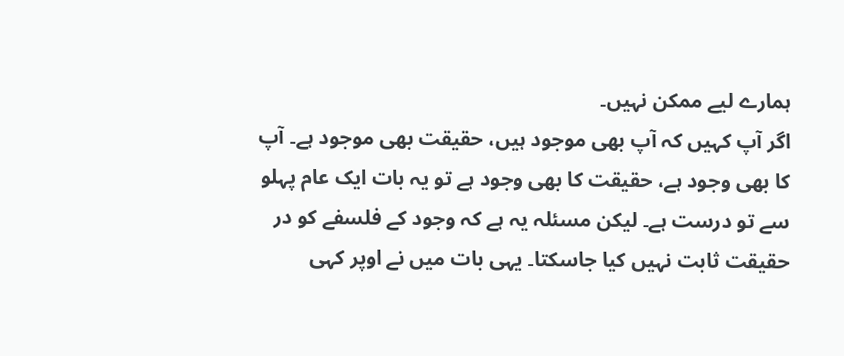ہمارے لیے ممکن نہیں۔
اگر آپ کہیں کہ آپ بھی موجود ہیں، حقیقت بھی موجود ہے۔ آپ کا بھی وجود ہے، حقیقت کا بھی وجود ہے تو یہ بات ایک عام پہلو سے تو درست ہے۔ لیکن مسئلہ یہ ہے کہ وجود کے فلسفے کو در حقیقت ثابت نہیں کیا جاسکتا۔ یہی بات میں نے اوپر کہی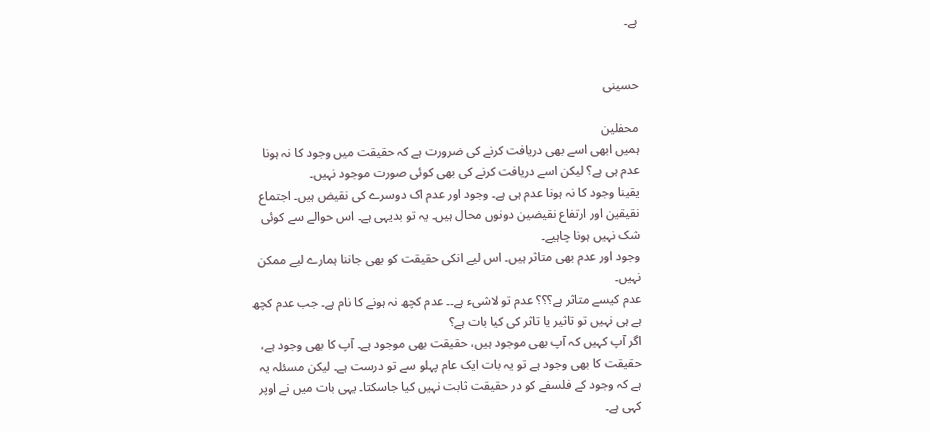ہے۔


حسینی

محفلین
ہمیں ابھی اسے بھی دریافت کرنے کی ضرورت ہے کہ حقیقت میں وجود کا نہ ہونا عدم ہی ہے؟ لیکن اسے دریافت کرنے کی بھی کوئی صورت موجود نہیں۔
یقینا وجود کا نہ ہونا عدم ہی ہے۔ وجود اور عدم اک دوسرے کی نقیض ہیں۔ اجتماع نقیقین اور ارتفاع نقیضین دونوں محال ہیں۔ یہ تو بدیہی ہے۔ اس حوالے سے کوئی شک نہیں ہونا چاہیے۔
وجود اور عدم بھی متاثر ہیں۔ اس لیے انکی حقیقت کو بھی جاننا ہمارے لیے ممکن نہیں۔
عدم کیسے متاثر ہے؟؟؟ عدم تو لاشیء ہے۔۔ عدم کچھ نہ ہونے کا نام ہے۔ جب عدم کچھ ہے ہی نہیں تو تاثیر یا تاثر کی کیا بات ہے؟
اگر آپ کہیں کہ آپ بھی موجود ہیں، حقیقت بھی موجود ہے۔ آپ کا بھی وجود ہے، حقیقت کا بھی وجود ہے تو یہ بات ایک عام پہلو سے تو درست ہے۔ لیکن مسئلہ یہ ہے کہ وجود کے فلسفے کو در حقیقت ثابت نہیں کیا جاسکتا۔ یہی بات میں نے اوپر کہی ہے۔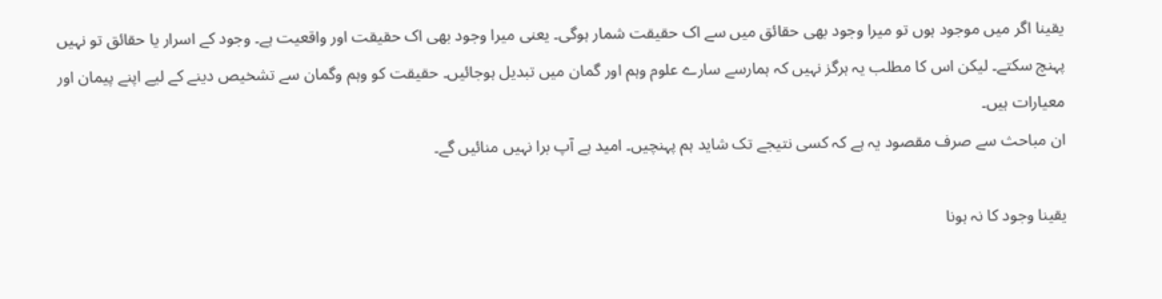یقینا اگر میں موجود ہوں تو میرا وجود بھی حقائق میں سے اک حقیقت شمار ہوگی۔ یعنی میرا وجود بھی اک حقیقت اور واقعیت ہے۔ وجود کے اسرار یا حقائق تو نہیں پہنچ سکتے۔ لیکن اس کا مطلب یہ ہرگز نہیں کہ ہمارسے سارے علوم وہم اور گمان میں تبدیل ہوجائیں۔ حقیقت کو وہم وگمان سے تشخیص دینے کے لیے اپنے پیمان اور معیارات ہیں۔
ان مباحث سے صرف مقصود یہ ہے کہ کسی نتیجے تک شاید ہم پہنچیں۔ امید ہے آپ برا نہیں منائیں گے۔

یقینا وجود کا نہ ہونا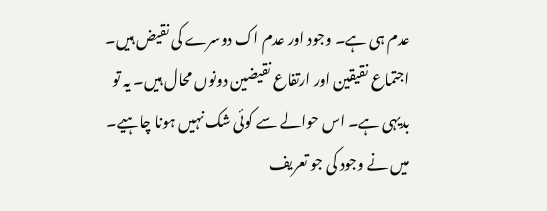عدم ہی ہے۔ وجود اور عدم اک دوسرے کی نقیض ہیں۔ اجتماع نقیقین اور ارتفاع نقیضین دونوں محال ہیں۔ یہ تو بدیہی ہے۔ اس حوالے سے کوئی شک نہیں ہونا چاہیے۔
میں نے وجود کی جو تعریف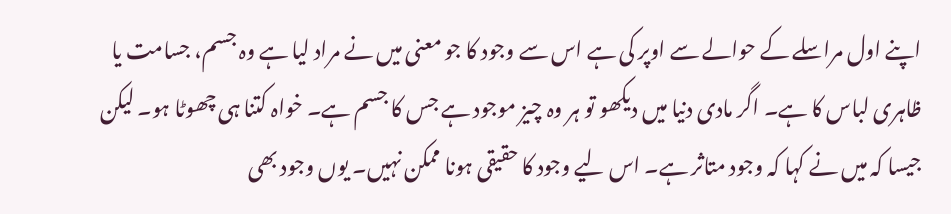اپنے اول مراسلے کے حوالے سے اوپر کی ہے اس سے وجود کا جو معنی میں نے مراد لیا ہے وہ جسم، جسامت یا ظاہری لباس کا ہے۔ اگر مادی دنیا میں دیکھو تو ہر وہ چیز موجود ہے جس کا جسم ہے۔ خواہ کتنا ہی چھوٹا ہو۔ لیکن جیسا کہ میں نے کہا کہ وجود متاثر ہے۔ اس لیے وجود کا حقیقی ہونا ممکن نہیں۔ یوں وجود بھی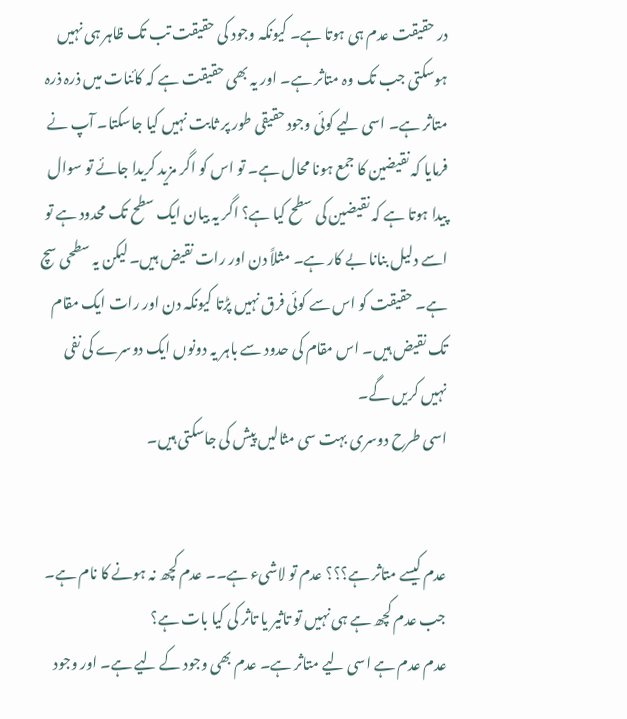در حقیقت عدم ہی ہوتا ہے۔ کیونکہ وجود کی حقیقت تب تک ظاہر ہی نہیں ہوسکتی جب تک وہ متاثر ہے۔ اور یہ بھی حقیقت ہے کہ کائنات میں ذرہ ذرہ متاثر ہے۔ اسی لیے کوئی وجود حقیقی طور پر ثابت نہیں کیا جاسکتا۔ آپ نے فرمایا کہ نقیضین کا جمع ہونا محال ہے۔ تو اس کو اگر مزید کریدا جائے تو سوال پیدا ہوتا ہے کہ نقیضین کی سطح کیا ہے؟ اگر یہ بیان ایک سطح تک محدود ہے تو اسے دلیل بنانا بے کار ہے۔ مثلاً دن اور رات نقیض ہیں۔ لیکن یہ سطحی سچ ہے۔ حقیقت کو اس سے کوئی فرق نہیں پڑتا کیونکہ دن اور رات ایک مقام تک نقیض ہیں۔ اس مقام کی حدود سے باہر یہ دونوں ایک دوسرے کی نفی نہیں کریں گے۔
اسی طرح دوسری بہت سی مثالیں پیش کی جاسکتی ہیں۔


عدم کیسے متاثر ہے؟؟؟ عدم تو لاشیء ہے۔۔ عدم کچھ نہ ہونے کا نام ہے۔ جب عدم کچھ ہے ہی نہیں تو تاثیر یا تاثر کی کیا بات ہے؟
عدم عدم ہے اسی لیے متاثر ہے۔ عدم بھی وجود کے لیے ہے۔ اور وجود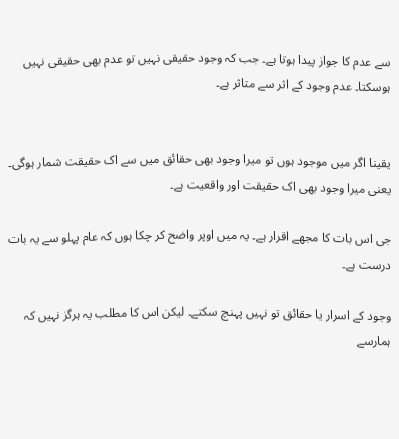سے عدم کا جواز پیدا ہوتا ہے۔ جب کہ وجود حقیقی نہیں تو عدم بھی حقیقی نہیں ہوسکتا۔ عدم وجود کے اثر سے متاثر ہے۔


یقینا اگر میں موجود ہوں تو میرا وجود بھی حقائق میں سے اک حقیقت شمار ہوگی۔ یعنی میرا وجود بھی اک حقیقت اور واقعیت ہے۔

جی اس بات کا مجھے اقرار ہے۔ یہ میں اوپر واضح کر چکا ہوں کہ عام پہلو سے یہ بات درست ہے۔

وجود کے اسرار یا حقائق تو نہیں پہنچ سکتے۔ لیکن اس کا مطلب یہ ہرگز نہیں کہ ہمارسے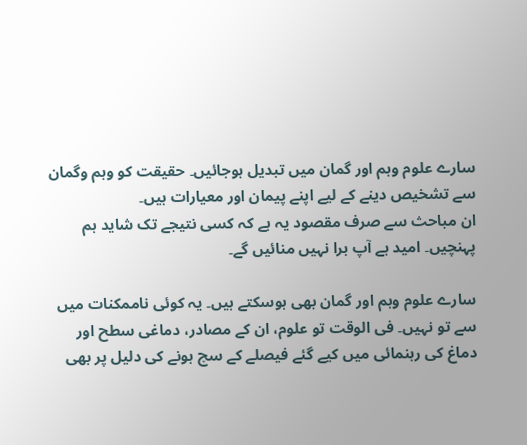سارے علوم وہم اور گمان میں تبدیل ہوجائیں۔ حقیقت کو وہم وگمان سے تشخیص دینے کے لیے اپنے پیمان اور معیارات ہیں۔
ان مباحث سے صرف مقصود یہ ہے کہ کسی نتیجے تک شاید ہم پہنچیں۔ امید ہے آپ برا نہیں منائیں گے۔

سارے علوم وہم اور گمان بھی ہوسکتے ہیں۔ یہ کوئی ناممکنات میں سے تو نہیں۔ فی الوقت تو علوم، ان کے مصادر، دماغی سطح اور دماغ کی رہنمائی میں کیے گئے فیصلے کے سچ ہونے کی دلیل پر بھی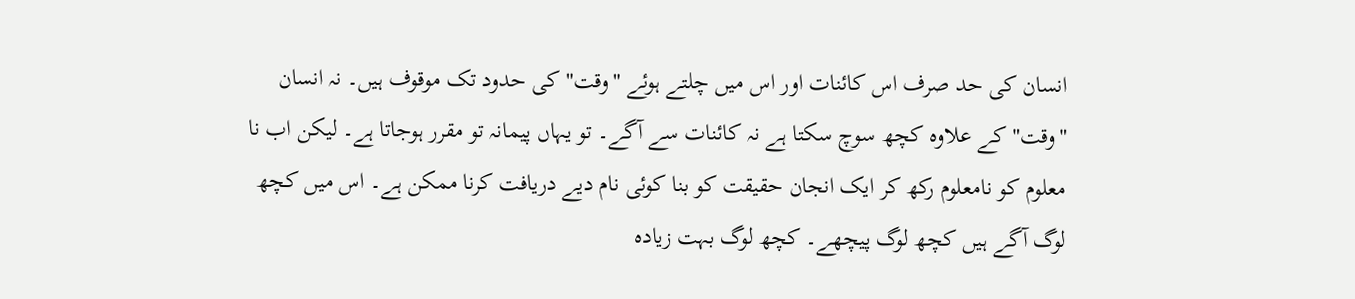انسان کی حد صرف اس کائنات اور اس میں چلتے ہوئے "وقت" کی حدود تک موقوف ہیں۔ نہ انسان "وقت" کے علاوہ کچھ سوچ سکتا ہے نہ کائنات سے آگے۔ تو یہاں پیمانہ تو مقرر ہوجاتا ہے۔ لیکن اب نا معلوم کو نامعلوم رکھ کر ایک انجان حقیقت کو بنا کوئی نام دیے دریافت کرنا ممکن ہے۔ اس میں کچھ لوگ آگے ہیں کچھ لوگ پیچھے۔ کچھ لوگ بہت زیادہ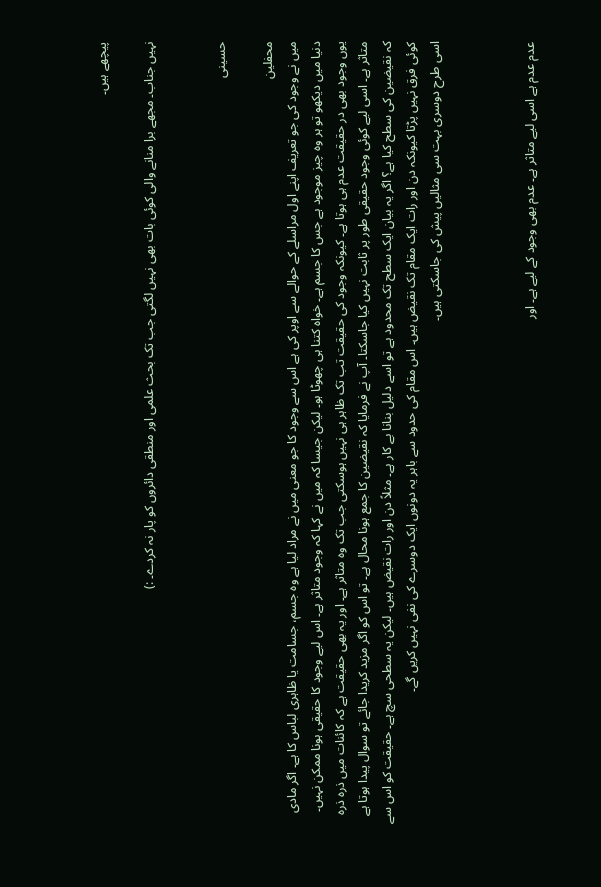پیچھے ہیں۔

نہیں جناب۔ مجھے برا منانے والی کوئی بات بھی نہیں لگتی جب تک بحث علمی اور منطقی دائروں کو پار نہ کردے۔ :)


حسینی

محفلین
میں نے وجود کی جو تعریف اپنے اول مراسلے کے حوالے سے اوپر کی ہے اس سے وجود کا جو معنی میں نے مراد لیا ہے وہ جسم، جسامت یا ظاہری لباس کا ہے۔ اگر مادی دنیا میں دیکھو تو ہر وہ چیز موجود ہے جس کا جسم ہے۔ خواہ کتنا ہی چھوٹا ہو۔ لیکن جیسا کہ میں نے کہا کہ وجود متاثر ہے۔ اس لیے وجود کا حقیقی ہونا ممکن نہیں۔ یوں وجود بھی در حقیقت عدم ہی ہوتا ہے۔ کیونکہ وجود کی حقیقت تب تک ظاہر ہی نہیں ہوسکتی جب تک وہ متاثر ہے۔ اور یہ بھی حقیقت ہے کہ کائنات میں ذرہ ذرہ متاثر ہے۔ اسی لیے کوئی وجود حقیقی طور پر ثابت نہیں کیا جاسکتا۔ آپ نے فرمایا کہ نقیضین کا جمع ہونا محال ہے۔ تو اس کو اگر مزید کریدا جائے تو سوال پیدا ہوتا ہے کہ نقیضین کی سطح کیا ہے؟ اگر یہ بیان ایک سطح تک محدود ہے تو اسے دلیل بنانا بے کار ہے۔ مثلاً دن اور رات نقیض ہیں۔ لیکن یہ سطحی سچ ہے۔ حقیقت کو اس سے کوئی فرق نہیں پڑتا کیونکہ دن اور رات ایک مقام تک نقیض ہیں۔ اس مقام کی حدود سے باہر یہ دونوں ایک دوسرے کی نفی نہیں کریں گے۔
اسی طرح دوسری بہت سی مثالیں پیش کی جاسکتی ہیں۔



عدم عدم ہے اسی لیے متاثر ہے۔ عدم بھی وجود کے لیے ہے۔ اور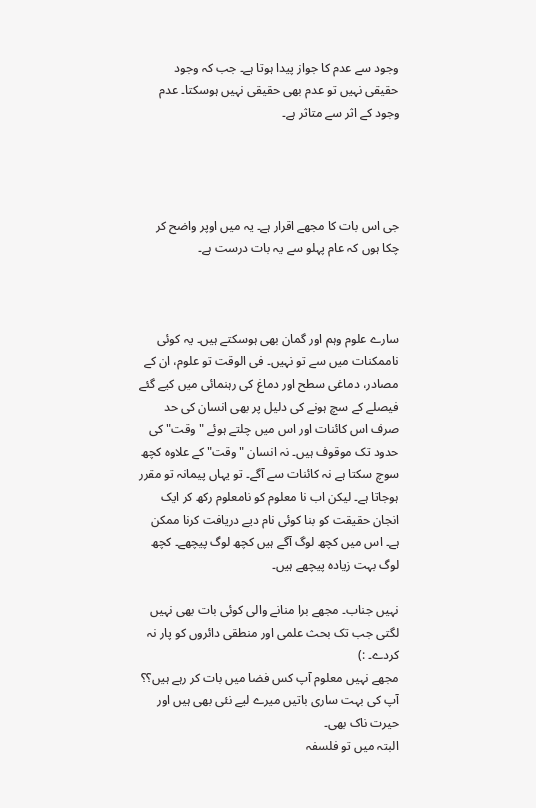وجود سے عدم کا جواز پیدا ہوتا ہے۔ جب کہ وجود حقیقی نہیں تو عدم بھی حقیقی نہیں ہوسکتا۔ عدم وجود کے اثر سے متاثر ہے۔




جی اس بات کا مجھے اقرار ہے۔ یہ میں اوپر واضح کر چکا ہوں کہ عام پہلو سے یہ بات درست ہے۔



سارے علوم وہم اور گمان بھی ہوسکتے ہیں۔ یہ کوئی ناممکنات میں سے تو نہیں۔ فی الوقت تو علوم، ان کے مصادر، دماغی سطح اور دماغ کی رہنمائی میں کیے گئے فیصلے کے سچ ہونے کی دلیل پر بھی انسان کی حد صرف اس کائنات اور اس میں چلتے ہوئے "وقت" کی حدود تک موقوف ہیں۔ نہ انسان "وقت" کے علاوہ کچھ سوچ سکتا ہے نہ کائنات سے آگے۔ تو یہاں پیمانہ تو مقرر ہوجاتا ہے۔ لیکن اب نا معلوم کو نامعلوم رکھ کر ایک انجان حقیقت کو بنا کوئی نام دیے دریافت کرنا ممکن ہے۔ اس میں کچھ لوگ آگے ہیں کچھ لوگ پیچھے۔ کچھ لوگ بہت زیادہ پیچھے ہیں۔

نہیں جناب۔ مجھے برا منانے والی کوئی بات بھی نہیں لگتی جب تک بحث علمی اور منطقی دائروں کو پار نہ کردے۔ :)
مجھے نہیں معلوم آپ کس فضا میں بات کر رہے ہیں؟؟
آپ کی بہت ساری باتیں میرے لیے نئی بھی ہیں اور حیرت ناک بھی۔
البتہ میں تو فلسفہ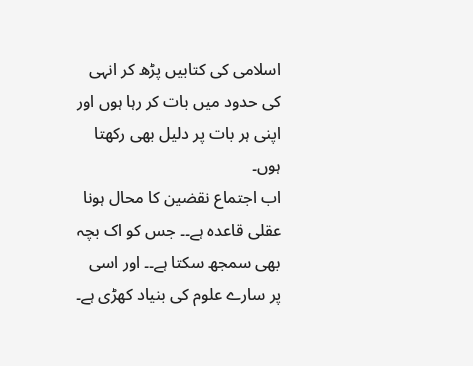اسلامی کی کتابیں پڑھ کر انہی کی حدود میں بات کر رہا ہوں اور اپنی ہر بات پر دلیل بھی رکھتا ہوں۔
اب اجتماع نقضین کا محال ہونا عقلی قاعدہ ہے۔۔ جس کو اک بچہ بھی سمجھ سکتا ہے۔۔ اور اسی پر سارے علوم کی بنیاد کھڑی ہے۔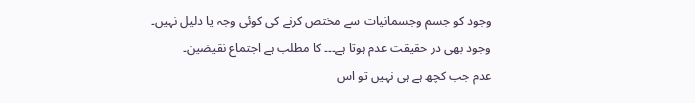وجود کو جسم وجسمانیات سے مختص کرنے کی کوئی وجہ یا دلیل نہیں۔
وجود بھی در حقیقت عدم ہوتا ہے۔۔۔ کا مطلب ہے اجتماع نقیضین۔
عدم جب کچھ ہے ہی نہیں تو اس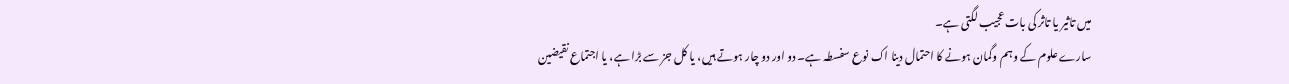میں تاثیر یا تاثر کی بات عجیب لگتی ہے۔
سارے علوم کے وہم وگمان ہونے کا احتمال دینا اک نوع سفسطہ ہے۔ دو اور دو چار ہوتے ہیں، یا کل جز سے بڑا ہے، یا اجتماع نقیضین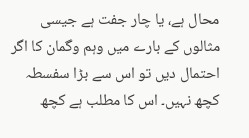محال ہے، یا چار جفت ہے جیسی مثالوں کے بارے میں وہم وگمان کا اگر احتمال دیں تو اس سے بڑا سفسطہ کچھ نہیں۔ اس کا مطلب ہے کچھ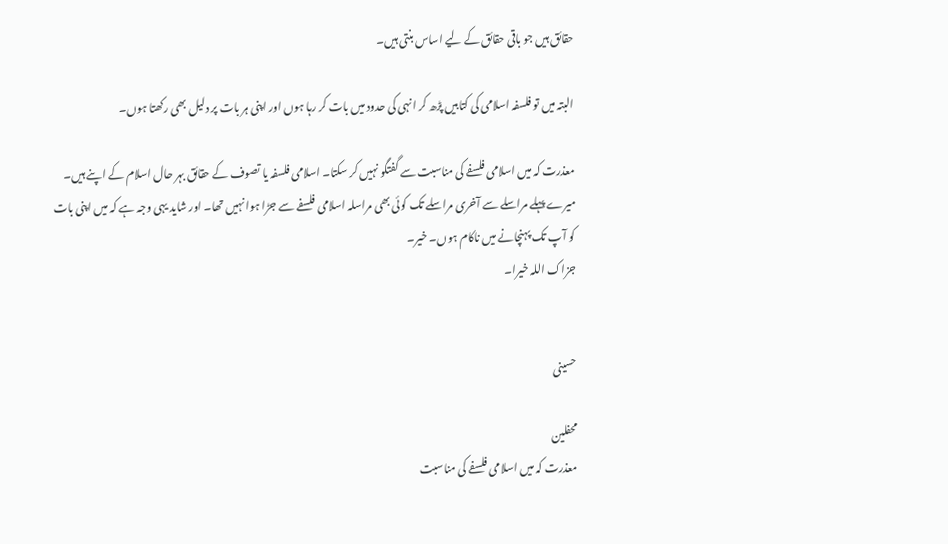حقائق ہیں جو باقی حقائق کے لیے اساس بنتی ہیں۔

البتہ میں تو فلسفہ اسلامی کی کتابیں پڑھ کر انہی کی حدود میں بات کر رہا ہوں اور اپنی ہر بات پر دلیل بھی رکھتا ہوں۔

معذرت کہ میں اسلامی فلسفے کی مناسبت سے گفتگو نہیں کر سکتا۔ اسلامی فلسفہ یا تصوف کے حقائق بہر حال اسلام کے اپنے ہیں۔ میرے پہلے مراسلے سے آخری مراسلے تک کوئی بھی مراسلہ اسلامی فلسفے سے جڑا ہوا نہیں تھا۔ اور شاید یہی وجہ ہے کہ میں اپنی بات کو آپ تک پہنچانے میں ناکام ہوں۔ خیر۔
جزاک اللہ خیرا۔


حسینی

محفلین
معذرت کہ میں اسلامی فلسفے کی مناسبت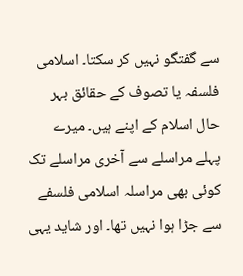سے گفتگو نہیں کر سکتا۔ اسلامی فلسفہ یا تصوف کے حقائق بہر حال اسلام کے اپنے ہیں۔ میرے پہلے مراسلے سے آخری مراسلے تک کوئی بھی مراسلہ اسلامی فلسفے سے جڑا ہوا نہیں تھا۔ اور شاید یہی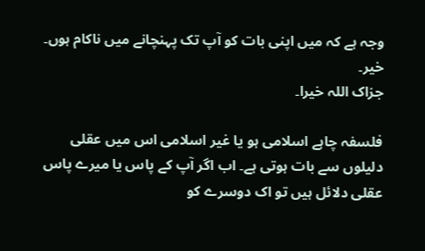وجہ ہے کہ میں اپنی بات کو آپ تک پہنچانے میں ناکام ہوں۔ خیر۔
جزاک اللہ خیرا۔

فلسفہ چاہے اسلامی ہو یا غیر اسلامی اس میں عقلی دلیلوں سے بات ہوتی ہے۔ اب اگر آپ کے پاس یا میرے پاس عقلی دلائل ہیں تو اک دوسرے کو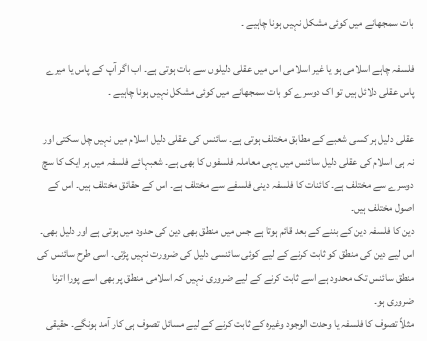بات سمجھانے میں کوئی مشکل نہیں ہونا چاہیے ۔

فلسفہ چاہے اسلامی ہو یا غیر اسلامی اس میں عقلی دلیلوں سے بات ہوتی ہے۔ اب اگر آپ کے پاس یا میرے پاس عقلی دلائل ہیں تو اک دوسرے کو بات سمجھانے میں کوئی مشکل نہیں ہونا چاہیے ۔

عقلی دلیل ہر کسی شعبے کے مطابق مختلف ہوتی ہے۔ سائنس کی عقلی دلیل اسلام میں نہیں چل سکتی اور نہ ہی اسلام کی عقلی دلیل سائنس میں یہی معاملہ فلسفوں کا بھی ہے۔ شعبہائے فلسفہ میں ہر ایک کا سچ دوسرے سے مختلف ہے۔ کائنات کا فلسفہ دینی فلسفے سے مختلف ہے۔ اس کے حقائق مختلف ہیں۔ اس کے اصول مختلف ہیں۔
دین کا فلسفہ دین کے بننے کے بعد قائم ہوتا ہے جس میں منطق بھی دین کی حدود میں ہوتی ہے اور دلیل بھی۔ اس لیے دین کی منطق کو ثابت کرنے کے لیے کوئی سائنسی دلیل کی ضرورت نہیں پڑتی۔ اسی طرح سائنس کی منطق سائنس تک محدود ہے اسے ثابت کرنے کے لیے ضروری نہیں کہ اسلامی منطق پر بھی اسے پورا اترنا ضروری ہو۔
مثلاً تصوف کا فلسفہ یا وحدت الوجود وغیرہ کے ثابت کرنے کے لیے مسائل تصوف ہی کار آمد ہونگے۔ حقیقی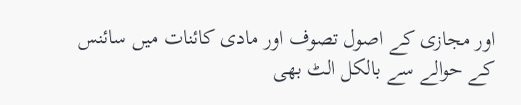اور مجازی کے اصول تصوف اور مادی کائنات میں سائنس کے حوالے سے بالکل الٹ بھی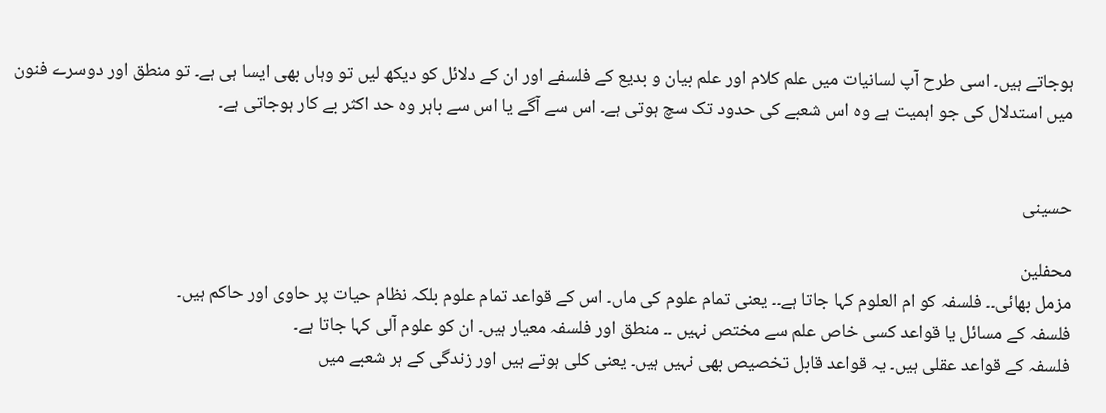ہوجاتے ہیں۔ اسی طرح آپ لسانیات میں علم کلام اور علم بیان و بدیع کے فلسفے اور ان کے دلائل کو دیکھ لیں تو وہاں بھی ایسا ہی ہے۔ تو منطق اور دوسرے فنون میں استدلال کی جو اہمیت ہے وہ اس شعبے کی حدود تک سچ ہوتی ہے۔ اس سے آگے یا اس سے باہر وہ حد اکثر بے کار ہوجاتی ہے۔


حسینی

محفلین
مزمل بھائی۔۔ فلسفہ کو ام العلوم کہا جاتا ہے۔۔ یعنی تمام علوم کی ماں۔ اس کے قواعد تمام علوم بلکہ نظام حیات پر حاوی اور حاکم ہیں۔
فلسفہ کے مسائل یا قواعد کسی خاص علم سے مختص نہیں ۔۔ منطق اور فلسفہ معیار ہیں۔ ان کو علوم آلی کہا جاتا ہے۔
فلسفہ کے قواعد عقلی ہیں۔ یہ قواعد قابل تخصیص بھی نہیں ہیں۔ یعنی کلی ہوتے ہیں اور زندگی کے ہر شعبے میں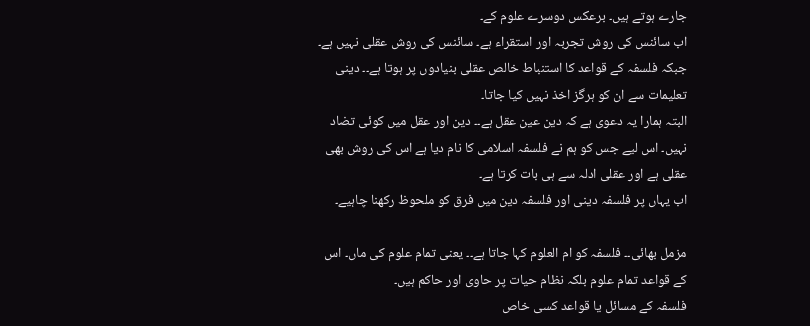جارے ہوتے ہیں۔ برعکس دوسرے علوم کے۔
اب سائنس کی روش تجربہ اور استقراء ہے۔ سائنس کی روش عقلی نہیں ہے۔
جبکہ فلسفہ کے قواعد کا استنباط خالص عقلی بنیادوں پر ہوتا ہے۔۔ دینی تعلیمات سے ان کو ہرگز اخذ نہیں کیا جاتا۔
البتہ ہمارا یہ دعوی ہے کہ دین عین عقل ہے۔۔ دین اور عقل میں کوئی تضاد نہیں۔ اس لیے جس کو ہم نے فلسفہ اسلامی کا نام دیا ہے اس کی روش بھی عقلی ہے اور عقلی ادلہ سے ہی بات کرتا ہے۔
اب یہاں پر فلسفہ دینی اور فلسفہ دین میں فرق کو ملحوظ رکھنا چاہیے۔

مزمل بھائی۔۔ فلسفہ کو ام العلوم کہا جاتا ہے۔۔ یعنی تمام علوم کی ماں۔ اس کے قواعد تمام علوم بلکہ نظام حیات پر حاوی اور حاکم ہیں۔
فلسفہ کے مسائل یا قواعد کسی خاص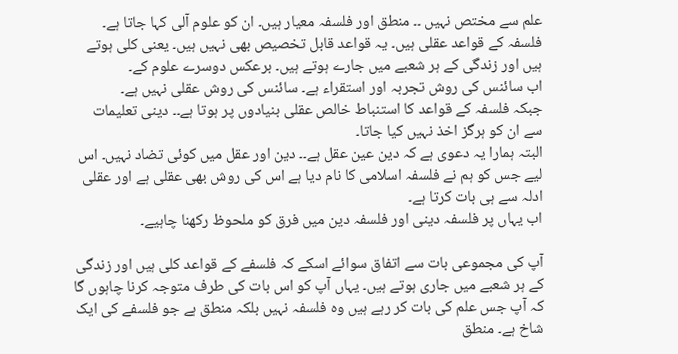علم سے مختص نہیں ۔۔ منطق اور فلسفہ معیار ہیں۔ ان کو علوم آلی کہا جاتا ہے۔
فلسفہ کے قواعد عقلی ہیں۔ یہ قواعد قابل تخصیص بھی نہیں ہیں۔ یعنی کلی ہوتے ہیں اور زندگی کے ہر شعبے میں جارے ہوتے ہیں۔ برعکس دوسرے علوم کے۔
اب سائنس کی روش تجربہ اور استقراء ہے۔ سائنس کی روش عقلی نہیں ہے۔
جبکہ فلسفہ کے قواعد کا استنباط خالص عقلی بنیادوں پر ہوتا ہے۔۔ دینی تعلیمات سے ان کو ہرگز اخذ نہیں کیا جاتا۔
البتہ ہمارا یہ دعوی ہے کہ دین عین عقل ہے۔۔ دین اور عقل میں کوئی تضاد نہیں۔ اس لیے جس کو ہم نے فلسفہ اسلامی کا نام دیا ہے اس کی روش بھی عقلی ہے اور عقلی ادلہ سے ہی بات کرتا ہے۔
اب یہاں پر فلسفہ دینی اور فلسفہ دین میں فرق کو ملحوظ رکھنا چاہیے۔

آپ کی مجموعی بات سے اتفاق سوائے اسکے کہ فلسفے کے قواعد کلی ہیں اور زندگی کے ہر شعبے میں جاری ہوتے ہیں۔ یہاں آپ کو اس بات کی طرف متوجہ کرنا چاہوں گا کہ آپ جس علم کی بات کر رہے ہیں وہ فلسفہ نہیں بلکہ منطق ہے جو فلسفے کی ایک شاخ ہے۔ منطق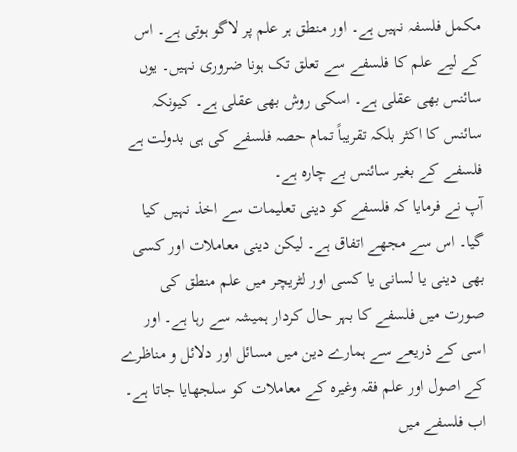مکمل فلسفہ نہیں ہے۔ اور منطق ہر علم پر لاگو ہوتی ہے۔ اس کے لیے علم کا فلسفے سے تعلق تک ہونا ضروری نہیں۔ یوں سائنس بھی عقلی ہے۔ اسکی روش بھی عقلی ہے۔ کیونکہ سائنس کا اکثر بلکہ تقریباً تمام حصہ فلسفے کی ہی بدولت ہے فلسفے کے بغیر سائنس بے چارہ ہے۔
آپ نے فرمایا کہ فلسفے کو دینی تعلیمات سے اخذ نہیں کیا گیا۔ اس سے مجھے اتفاق ہے۔ لیکن دینی معاملات اور کسی بھی دینی یا لسانی یا کسی اور لٹریچر میں علم منطق کی صورت میں فلسفے کا بہر حال کردار ہمیشہ سے رہا ہے۔ اور اسی کے ذریعے سے ہمارے دین میں مسائل اور دلائل و مناظرے کے اصول اور علم فقہ وغیرہ کے معاملات کو سلجھایا جاتا ہے۔ اب فلسفے میں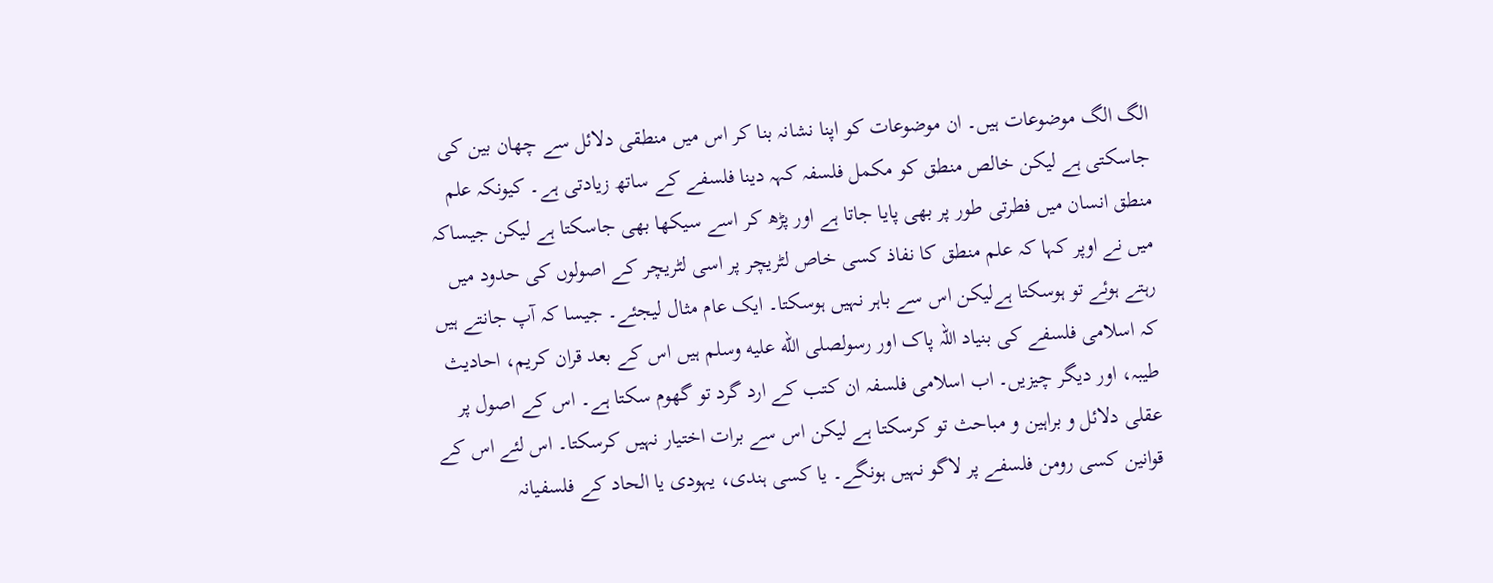الگ الگ موضوعات ہیں۔ ان موضوعات کو اپنا نشانہ بنا کر اس میں منطقی دلائل سے چھان بین کی جاسکتی ہے لیکن خالص منطق کو مکمل فلسفہ کہہ دینا فلسفے کے ساتھ زیادتی ہے۔ کیونکہ علم منطق انسان میں فطرتی طور پر بھی پایا جاتا ہے اور پڑھ کر اسے سیکھا بھی جاسکتا ہے لیکن جیساکہ میں نے اوپر کہا کہ علم منطق کا نفاذ کسی خاص لٹریچر پر اسی لٹریچر کے اصولوں کی حدود میں رہتے ہوئے تو ہوسکتا ہےلیکن اس سے باہر نہیں ہوسکتا۔ ایک عام مثال لیجئے۔ جیسا کہ آپ جانتے ہیں کہ اسلامی فلسفے کی بنیاد اللہ پاک اور رسولصلى الله عليه وسلم ہیں اس کے بعد قران کریم، احادیث طیبہ، اور دیگر چیزیں۔ اب اسلامی فلسفہ ان کتب کے ارد گرد تو گھوم سکتا ہے۔ اس کے اصول پر عقلی دلائل و براہین و مباحث تو کرسکتا ہے لیکن اس سے برات اختیار نہیں کرسکتا۔ اس لئے اس کے قوانین کسی رومن فلسفے پر لاگو نہیں ہونگے۔ یا کسی ہندی، یہودی یا الحاد کے فلسفیانہ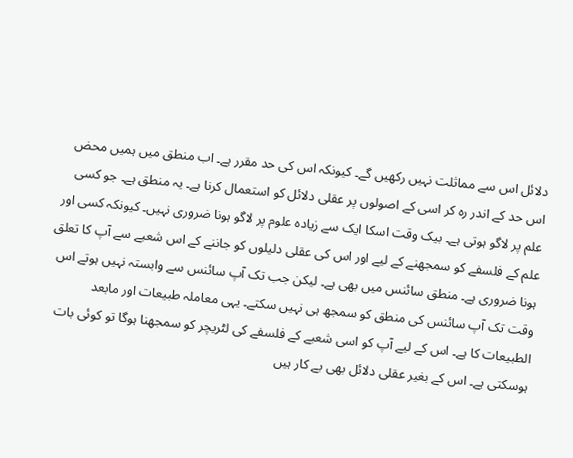دلائل اس سے مماثلت نہیں رکھیں گے۔ کیونکہ اس کی حد مقرر ہے۔ اب منطق میں ہمیں محض اس حد کے اندر رہ کر اسی کے اصولوں پر عقلی دلائل کو استعمال کرنا ہے۔ یہ منطق ہے۔ جو کسی علم پر لاگو ہوتی ہے۔ بیک وقت اسکا ایک سے زیادہ علوم پر لاگو ہونا ضروری نہیں۔ کیونکہ کسی اور علم کے فلسفے کو سمجھنے کے لیے اور اس کی عقلی دلیلوں کو جاننے کے اس شعبے سے آپ کا تعلق ہونا ضروری ہے۔ منطق سائنس میں بھی ہے۔ لیکن جب تک آپ سائنس سے وابستہ نہیں ہوتے اس وقت تک آپ سائنس کی منطق کو سمجھ ہی نہیں سکتے۔ یہی معاملہ طبیعات اور مابعد الطبیعات کا ہے۔ اس کے لیے آپ کو اسی شعبے کے فلسفے کی لٹریچر کو سمجھنا ہوگا تو کوئی بات ہوسکتی ہے۔ اس کے بغیر عقلی دلائل بھی بے کار ہیں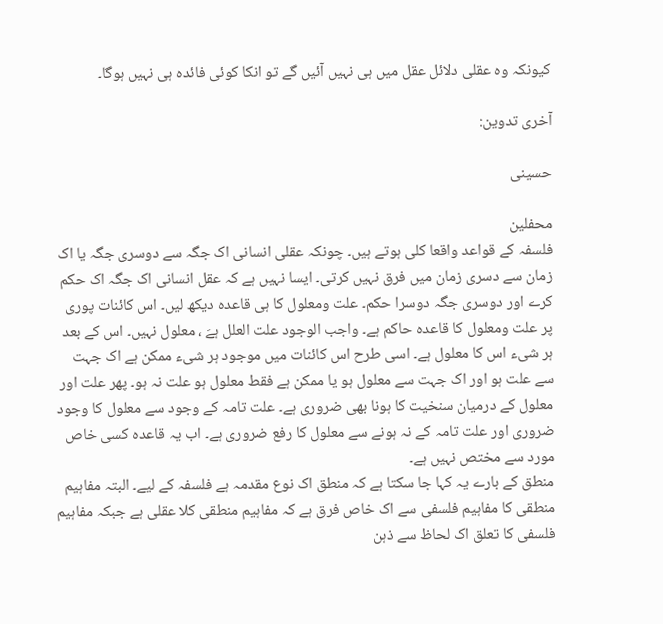کیونکہ وہ عقلی دلائل عقل میں ہی نہیں آئیں گے تو انکا کوئی فائدہ ہی نہیں ہوگا۔

آخری تدوین:

حسینی

محفلین
فلسفہ کے قواعد واقعا کلی ہوتے ہیں۔ چونکہ عقلی انسانی اک جگہ سے دوسری جگہ یا اک زمان سے دسری زمان میں فرق نہیں کرتی۔ ایسا نہیں ہے کہ عقل انسانی اک جگہ اک حکم کرے اور دوسری جگہ دوسرا حکم۔ علت ومعلول کا ہی قاعدہ دیکھ لیں۔ اس کائنات پوری پر علت ومعلول کا قاعدہ حاکم ہے۔ واجب الوجود علت العلل ہےَ ، معلول نہیں۔ اس کے بعد ہر شیء اس کا معلول ہے۔ اسی طرح اس کائنات میں موجود ہر شیء ممکن ہے اک جہت سے علت ہو اور اک جہت سے معلول ہو یا ممکن ہے فقط معلول ہو علت نہ ہو۔ پھر علت اور معلول کے درمیان سنخیت کا ہونا بھی ضروری ہے۔ علت تامہ کے وجود سے معلول کا وجود ضروری اور علت تامہ کے نہ ہونے سے معلول کا رفع ضروری ہے۔ اب یہ قاعدہ کسی خاص مورد سے مختص نہیں ہے۔
منطق کے بارے یہ کہا جا سکتا ہے کہ منطق اک نوع مقدمہ ہے فلسفہ کے لیے۔ البتہ مفاہیم منطقی کا مفاہیم فلسفی سے اک خاص فرق ہے کہ مفاہیم منطقی کلا عقلی ہے جبکہ مفاہیم فلسفی کا تعلق اک لحاظ سے ذہن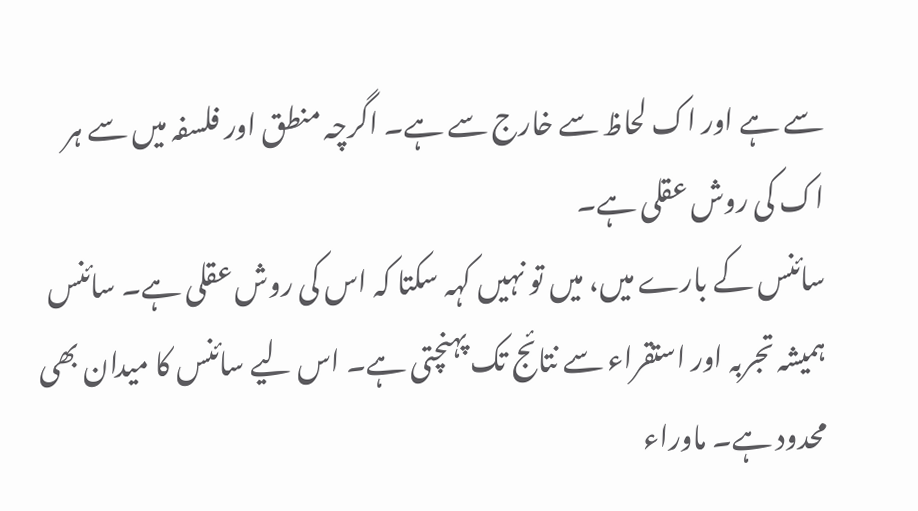سے ہے اور اک لحاظ سے خارج سے ہے۔ اگرچہ منطق اور فلسفہ میں سے ہر اک کی روش عقلی ہے۔
سائنس کے بارے میں، میں تو نہیں کہہ سکتا کہ اس کی روش عقلی ہے۔ سائنس ہمیشہ تجربہ اور استقراء سے نتائج تک پہنچتی ہے۔ اس لیے سائنس کا میدان بھی محدود ہے۔ ماوراء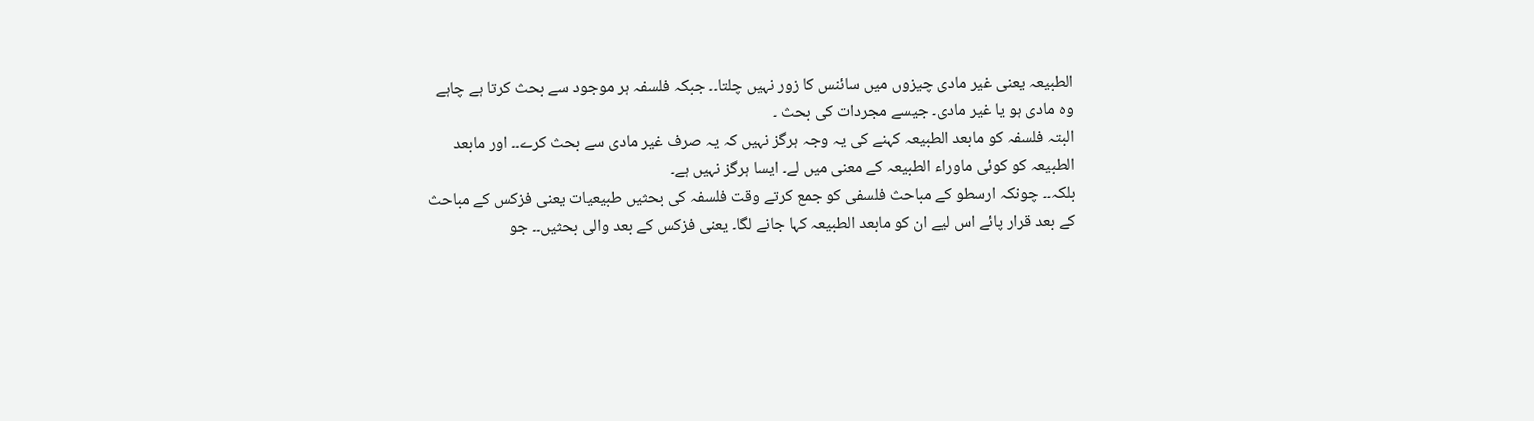الطبیعہ یعنی غیر مادی چیزوں میں سائنس کا زور نہیں چلتا۔۔ جبکہ فلسفہ ہر موجود سے بحث کرتا ہے چاہے وہ مادی ہو یا غیر مادی۔ جیسے مجردات کی بحث ۔
البتہ فلسفہ کو مابعد الطبیعہ کہنے کی یہ وجہ ہرگز نہیں کہ یہ صرف غیر مادی سے بحث کرے۔۔ اور مابعد الطبیعہ کو کوئی ماوراء الطبیعہ کے معنی میں لے۔ ایسا ہرگز نہیں ہے۔
بلکہ۔۔ چونکہ ارسطو کے مباحث فلسفی کو جمع کرتے وقت فلسفہ کی بحثیں طبیعیات یعنی فزکس کے مباحث کے بعد قرار پائے اس لیے ان کو مابعد الطبیعہ کہا جانے لگا۔ یعنی فزکس کے بعد والی بحثیں۔۔ جو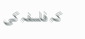کہ فلسفہ کی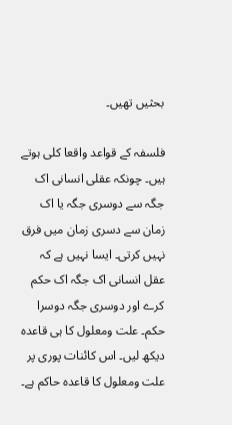بحثیں تھیں۔

فلسفہ کے قواعد واقعا کلی ہوتے ہیں۔ چونکہ عقلی انسانی اک جگہ سے دوسری جگہ یا اک زمان سے دسری زمان میں فرق نہیں کرتی۔ ایسا نہیں ہے کہ عقل انسانی اک جگہ اک حکم کرے اور دوسری جگہ دوسرا حکم۔ علت ومعلول کا ہی قاعدہ دیکھ لیں۔ اس کائنات پوری پر علت ومعلول کا قاعدہ حاکم ہے۔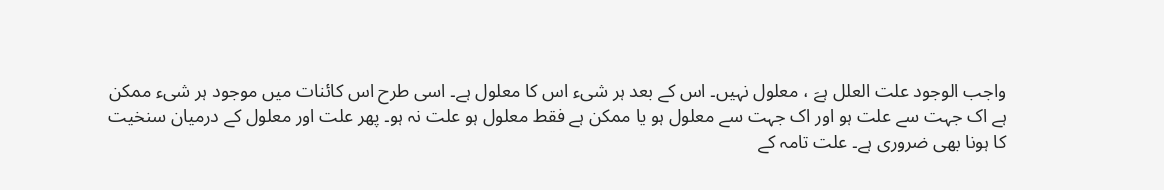واجب الوجود علت العلل ہےَ ، معلول نہیں۔ اس کے بعد ہر شیء اس کا معلول ہے۔ اسی طرح اس کائنات میں موجود ہر شیء ممکن ہے اک جہت سے علت ہو اور اک جہت سے معلول ہو یا ممکن ہے فقط معلول ہو علت نہ ہو۔ پھر علت اور معلول کے درمیان سنخیت کا ہونا بھی ضروری ہے۔ علت تامہ کے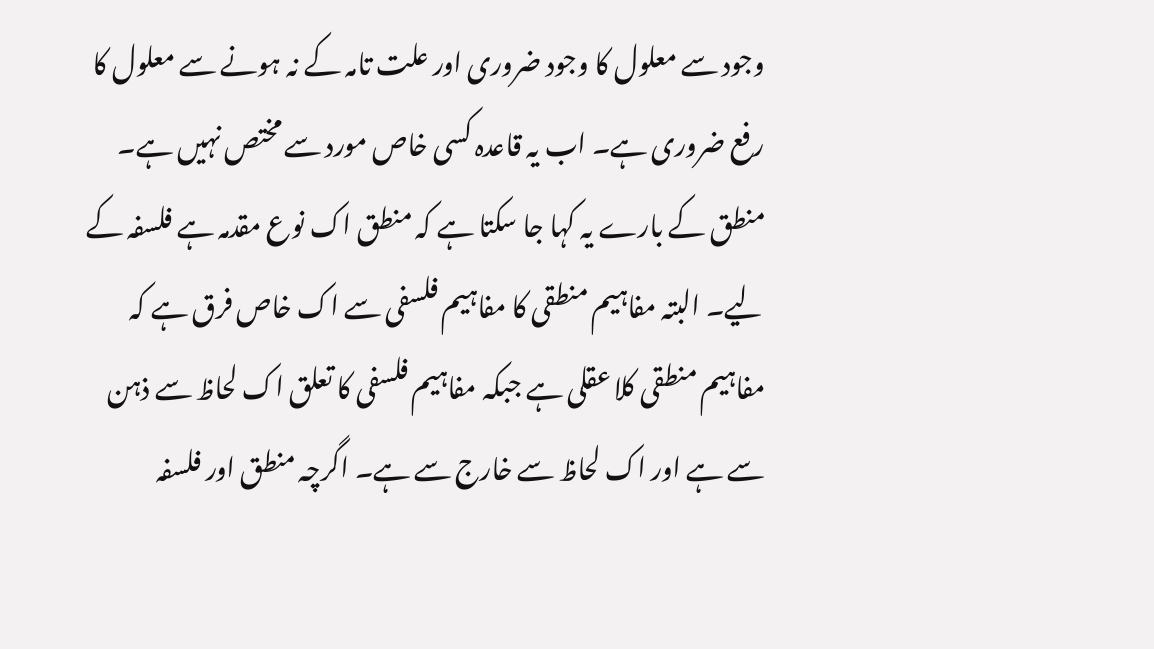وجود سے معلول کا وجود ضروری اور علت تامہ کے نہ ہونے سے معلول کا رفع ضروری ہے۔ اب یہ قاعدہ کسی خاص مورد سے مختص نہیں ہے۔
منطق کے بارے یہ کہا جا سکتا ہے کہ منطق اک نوع مقدمہ ہے فلسفہ کے لیے۔ البتہ مفاہیم منطقی کا مفاہیم فلسفی سے اک خاص فرق ہے کہ مفاہیم منطقی کلا عقلی ہے جبکہ مفاہیم فلسفی کا تعلق اک لحاظ سے ذہن سے ہے اور اک لحاظ سے خارج سے ہے۔ اگرچہ منطق اور فلسفہ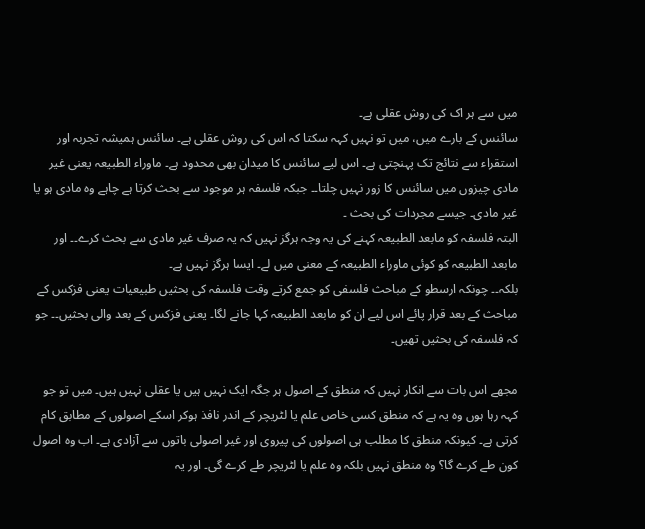میں سے ہر اک کی روش عقلی ہے۔
سائنس کے بارے میں، میں تو نہیں کہہ سکتا کہ اس کی روش عقلی ہے۔ سائنس ہمیشہ تجربہ اور استقراء سے نتائج تک پہنچتی ہے۔ اس لیے سائنس کا میدان بھی محدود ہے۔ ماوراء الطبیعہ یعنی غیر مادی چیزوں میں سائنس کا زور نہیں چلتا۔۔ جبکہ فلسفہ ہر موجود سے بحث کرتا ہے چاہے وہ مادی ہو یا غیر مادی۔ جیسے مجردات کی بحث ۔
البتہ فلسفہ کو مابعد الطبیعہ کہنے کی یہ وجہ ہرگز نہیں کہ یہ صرف غیر مادی سے بحث کرے۔۔ اور مابعد الطبیعہ کو کوئی ماوراء الطبیعہ کے معنی میں لے۔ ایسا ہرگز نہیں ہے۔
بلکہ۔۔ چونکہ ارسطو کے مباحث فلسفی کو جمع کرتے وقت فلسفہ کی بحثیں طبیعیات یعنی فزکس کے مباحث کے بعد قرار پائے اس لیے ان کو مابعد الطبیعہ کہا جانے لگا۔ یعنی فزکس کے بعد والی بحثیں۔۔ جو کہ فلسفہ کی بحثیں تھیں۔

مجھے اس بات سے انکار نہیں کہ منطق کے اصول ہر جگہ ایک نہیں ہیں یا عقلی نہیں ہیں۔ میں تو جو کہہ رہا ہوں وہ یہ ہے کہ منطق کسی خاص علم یا لٹریچر کے اندر نافذ ہوکر اسکے اصولوں کے مطابق کام کرتی ہے۔ کیونکہ منطق کا مطلب ہی اصولوں کی پیروی اور غیر اصولی باتوں سے آزادی ہے۔ اب وہ اصول کون طے کرے گا؟ وہ منطق نہیں بلکہ وہ علم یا لٹریچر طے کرے گی۔ اور یہ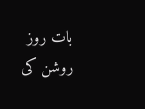بات روز روشن کی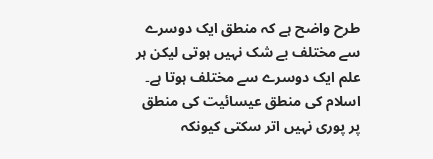طرح واضح ہے کہ منطق ایک دوسرے سے مختلف بے شک نہیں ہوتی لیکن ہر علم ایک دوسرے سے مختلف ہوتا ہے۔ اسلام کی منطق عیسائیت کی منطق پر پوری نہیں اتر سکتی کیونکہ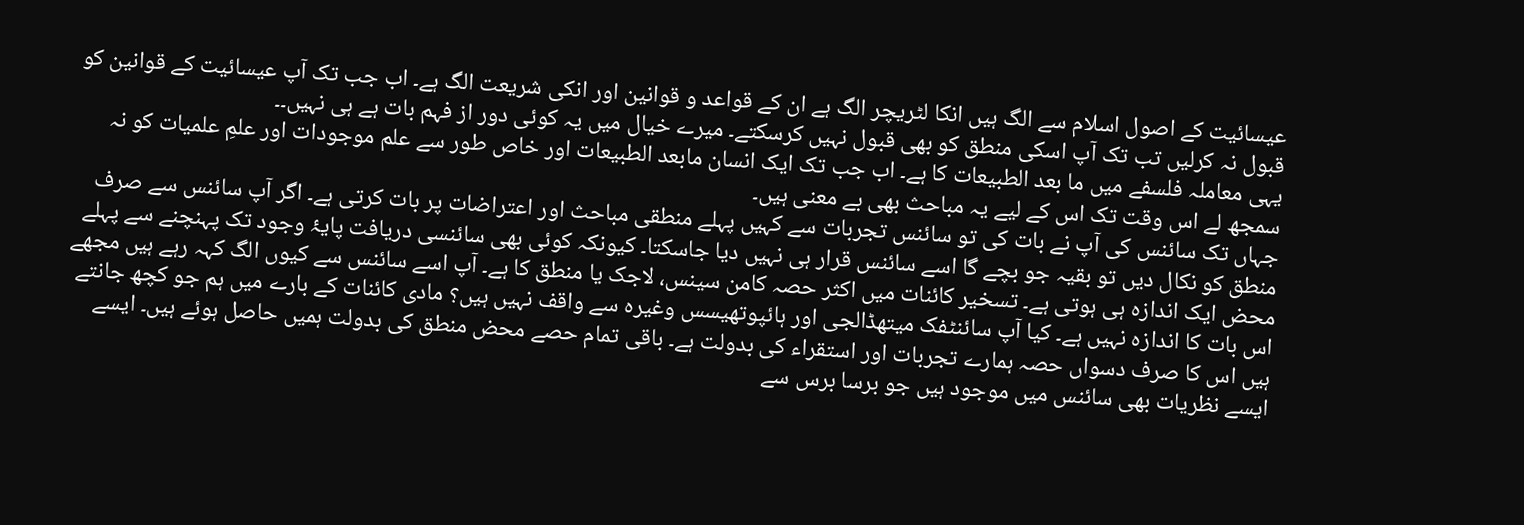عیسائیت کے اصول اسلام سے الگ ہیں انکا لٹریچر الگ ہے ان کے قواعد و قوانین اور انکی شریعت الگ ہے۔ اب جب تک آپ عیسائیت کے قوانین کو قبول نہ کرلیں تب تک آپ اسکی منطق کو بھی قبول نہیں کرسکتے۔ میرے خیال میں یہ کوئی دور از فہم بات ہے ہی نہیں۔۔
یہی معاملہ فلسفے میں ما بعد الطبیعات کا ہے۔ اب جب تک ایک انسان مابعد الطبیعات اور خاص طور سے علم موجودات اور علمِ علمیات کو نہ سمجھ لے اس وقت تک اس کے لیے یہ مباحث بھی بے معنی ہیں۔
جہاں تک سائنس کی آپ نے بات کی تو سائنس تجربات سے کہیں پہلے منطقی مباحث اور اعتراضات پر بات کرتی ہے۔ اگر آپ سائنس سے صرف منطق کو نکال دیں تو بقیہ جو بچے گا اسے سائنس قرار ہی نہیں دیا جاسکتا۔ کیونکہ کوئی بھی سائنسی دریافت پایۂ وجود تک پہنچنے سے پہلے محض ایک اندازہ ہی ہوتی ہے۔ تسخیر کائنات میں اکثر حصہ کامن سینس، لاجک یا منطق کا ہے۔ آپ اسے سائنس سے کیوں الگ کہہ رہے ہیں مجھے اس بات کا اندازہ نہیں ہے۔ کیا آپ سائنٹفک میتھڈالجی اور ہائپوتھیسس وغیرہ سے واقف نہیں ہیں؟ مادی کائنات کے بارے میں ہم جو کچھ جانتے ہیں اس کا صرف دسواں حصہ ہمارے تجربات اور استقراء کی بدولت ہے۔ باقی تمام حصے محض منطق کی بدولت ہمیں حاصل ہوئے ہیں۔ ایسے ایسے نظریات بھی سائنس میں موجود ہیں جو برسا برس سے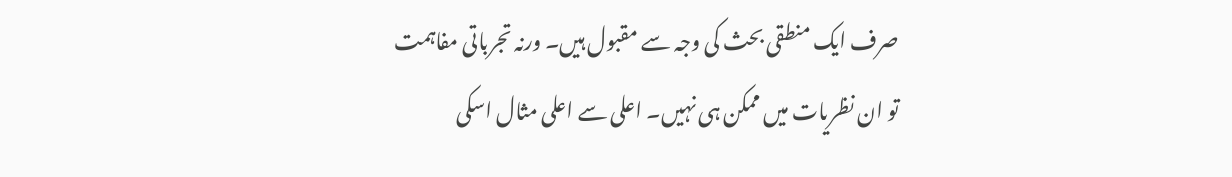صرف ایک منطقی بحث کی وجہ سے مقبول ہیں۔ ورنہ تجرباتی مفاہمت تو ان نظریات میں ممکن ہی نہیں۔ اعلی سے اعلی مثال اسکی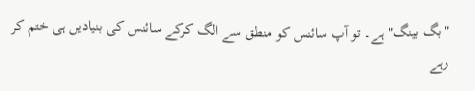"بگ بینگ" ہے۔ تو آپ سائنس کو منطق سے الگ کرکے سائنس کی بنیادیں ہی ختم کر رہے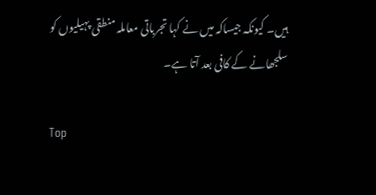ہیں۔ کیونکہ جیساکہ میں نے کہا تجرباتی معاملہ منطقی پہیلیوں کو سلجھانے کے کافی بعد آتا ہے۔

Top